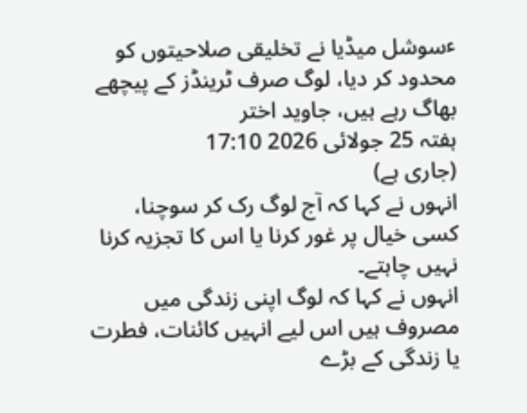ٴسوشل میڈیا نے تخلیقی صلاحیتوں کو محدود کر دیا، لوگ صرف ٹرینڈز کے پیچھے بھاگ رہے ہیں، جاوید اختر
ہفتہ 25 جولائی 2026 17:10
(جاری ہے)
انہوں نے کہا کہ آج لوگ رک کر سوچنا، کسی خیال پر غور کرنا یا اس کا تجزیہ کرنا نہیں چاہتے۔
انہوں نے کہا کہ لوگ اپنی زندگی میں مصروف ہیں اس لیے انہیں کائنات، فطرت یا زندگی کے بڑے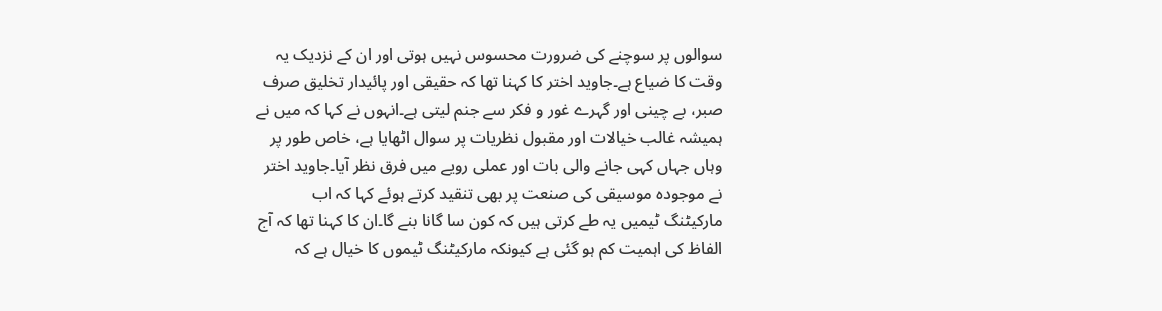سوالوں پر سوچنے کی ضرورت محسوس نہیں ہوتی اور ان کے نزدیک یہ وقت کا ضیاع ہے۔جاوید اختر کا کہنا تھا کہ حقیقی اور پائیدار تخلیق صرف صبر، بے چینی اور گہرے غور و فکر سے جنم لیتی ہے۔انہوں نے کہا کہ میں نے ہمیشہ غالب خیالات اور مقبول نظریات پر سوال اٹھایا ہے، خاص طور پر وہاں جہاں کہی جانے والی بات اور عملی رویے میں فرق نظر آیا۔جاوید اختر نے موجودہ موسیقی کی صنعت پر بھی تنقید کرتے ہوئے کہا کہ اب مارکیٹنگ ٹیمیں یہ طے کرتی ہیں کہ کون سا گانا بنے گا۔ان کا کہنا تھا کہ آج الفاظ کی اہمیت کم ہو گئی ہے کیونکہ مارکیٹنگ ٹیموں کا خیال ہے کہ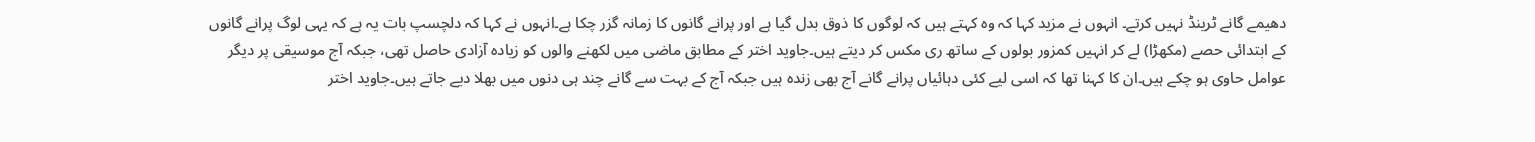دھیمے گانے ٹرینڈ نہیں کرتے۔ انہوں نے مزید کہا کہ وہ کہتے ہیں کہ لوگوں کا ذوق بدل گیا ہے اور پرانے گانوں کا زمانہ گزر چکا ہے۔انہوں نے کہا کہ دلچسپ بات یہ ہے کہ یہی لوگ پرانے گانوں کے ابتدائی حصے (مکھڑا) لے کر انہیں کمزور بولوں کے ساتھ ری مکس کر دیتے ہیں۔جاوید اختر کے مطابق ماضی میں لکھنے والوں کو زیادہ آزادی حاصل تھی، جبکہ آج موسیقی پر دیگر عوامل حاوی ہو چکے ہیں۔ان کا کہنا تھا کہ اسی لیے کئی دہائیاں پرانے گانے آج بھی زندہ ہیں جبکہ آج کے بہت سے گانے چند ہی دنوں میں بھلا دیے جاتے ہیں۔جاوید اختر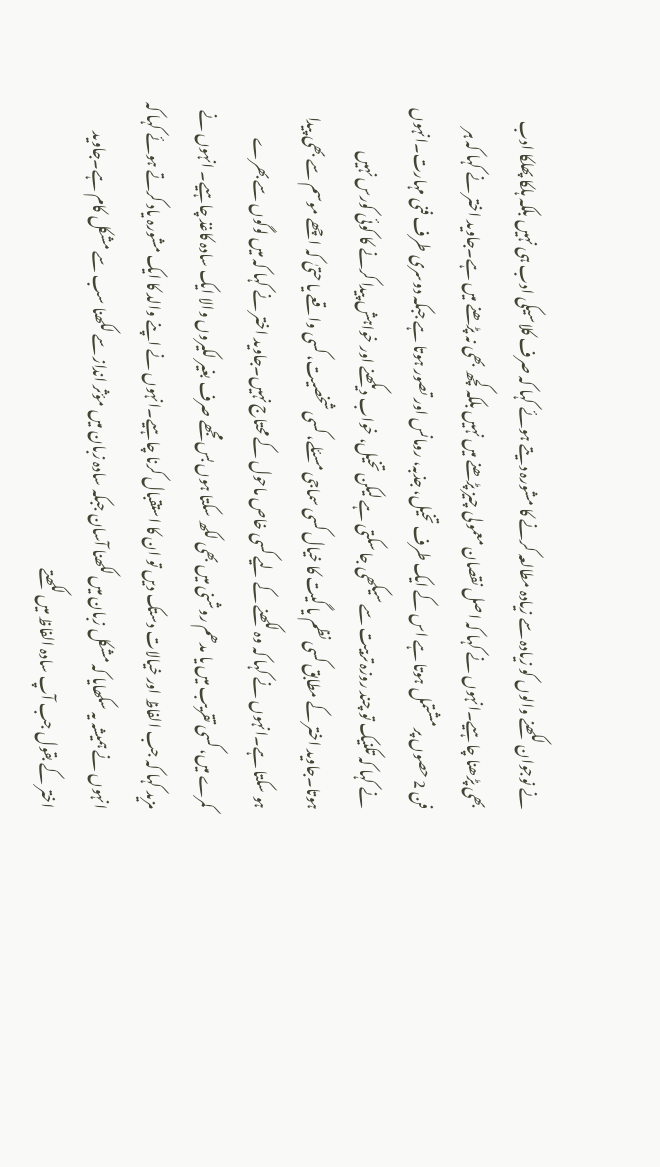نے نوجوان لکھنے والوں کو زیادہ سے زیادہ مطالعہ کرنے کا مشورہ دیتے ہوئے کہا کہ صرف کلاسیکی ادب ہی نہیں بلکہ ہلکا پھلکا ادب بھی پڑھنا چاہیے۔انہوں نے کہا کہ اصل نقصان معمولی چیز پڑھنے میں نہیں بلکہ کچھ بھی نہ پڑھنے میں ہے۔جاوید اختر نے کہا کہ ہر فن 2 حصوں پر مشتمل ہوتا ہے اس کے ایک طرف تخیل، جذبہ، رومانس اور تصور ہوتا ہے جبکہ دوسری طرف فنی مہارت۔انہوں نے کہا کہ تکنیک تو چند روزہ تربیت سے سیکھی جا سکتی ہے لیکن تخیل، خواب دیکھنے اور خواہش پیدا کرنے کا کوئی کورس نہیں ہوتا۔جاوید اختر کے مطابق کسی نظم یا گیت کا خیال کسی سماجی مسئلے، کسی شخصیت، کسی واقعے یا حتیٰ کہ اچھے موسم سے بھی پیدا ہو سکتا ہے۔انہوں نے کہا کہ وہ لکھنے کے لیے کسی خاص ماحول کے محتاج نہیں۔جاوید اختر نے کہا کہ میں لوگوں سے بھرے کمرے میں، کسی تقریب میں یا مدھم روشنی میں بھی لکھ سکتا ہوں بس مجھے صرف بغیر لکیروں والا ایک سادہ کاغذ چاہیے۔ انہوں نے مزید کہا کہ جب الفاظ اور خیالات دستک دیں تو ان کا استقبال کرنا چاہیے۔انہوں نے اپنے والد کا ایک مشورہ یاد کرتے ہوئے کہا کہ انہوں نے ہمیشہ یہ سکھایا کہ مشکل زبان میں لکھنا آسان جبکہ سادہ زبان میں مؤثر انداز سے لکھنا سب سے مشکل کام ہے۔جاوید اختر کے بقول جب آپ سادہ الفاظ میں لکھتے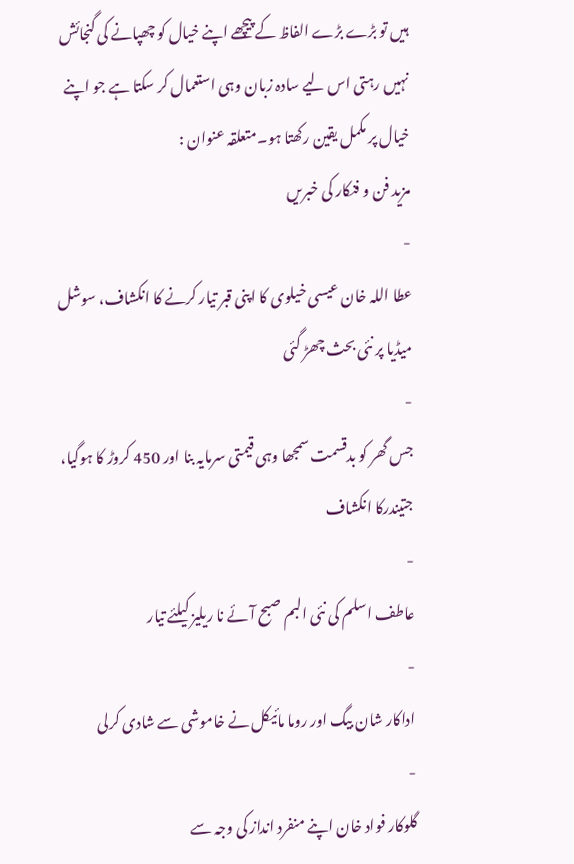ہیں تو بڑے بڑے الفاظ کے پیچھے اپنے خیال کو چھپانے کی گنجائش نہیں رہتی اس لیے سادہ زبان وہی استعمال کر سکتا ہے جو اپنے خیال پر مکمل یقین رکھتا ہو۔متعلقہ عنوان :
مزید فن و فنکار کی خبریں
-
عطا اللہ خان عیسی خیلوی کا اپنی قبر تیار کرنے کا انکشاف، سوشل میڈیا پر نئی بحث چھڑ گئی
-
جس گھر کو بدقسمت سمجھا وہی قیمتی سرمایہ بنا اور 450 کروڑ کا ہوگیا، جتیندرکا انکشاف
-
عاطف اسلم کی نئی البم صبح آئے نا ریلیز کیلئے تیار
-
اداکار شان بیگ اور روما مائیکل نے خاموشی سے شادی کرلی
-
گلوکار فواد خان اپنے منفرد انداز کی وجہ سے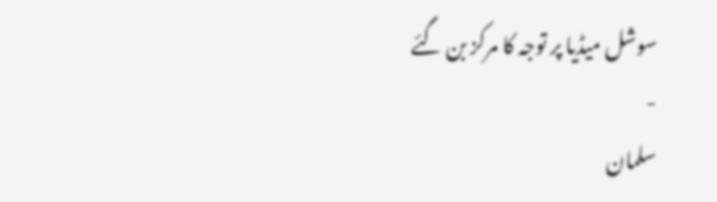سوشل میڈیا پر توجہ کا مرکز بن گئے
-
سلمان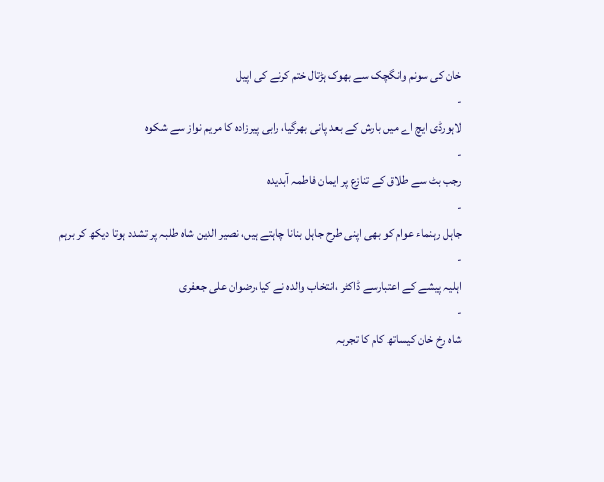خان کی سونم وانگچک سے بھوک ہڑتال ختم کرنے کی اپیل
-
لاہورڈی ایچ اے میں بارش کے بعد پانی بھرگیا، رابی پیرزادہ کا مریم نواز سے شکوہ
-
رجب بٹ سے طلاق کے تنازع پر ایمان فاطمہ آبدیدہ
-
جاہل رہنماء عوام کو بھی اپنی طرح جاہل بنانا چاہتے ہیں، نصیر الدین شاہ طلبہ پر تشدد ہوتا دیکھ کر برہم
-
اہلیہ پیشے کے اعتبارسے ڈاکٹر ،انتخاب والدہ نے کیا،رضوان علی جعفری
-
شاہ رخ خان کیساتھ کام کا تجربہ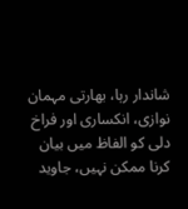شاندار رہا، بھارتی مہمان نوازی، انکساری اور فراخ دلی کو الفاظ میں بیان کرنا ممکن نہیں، جاوید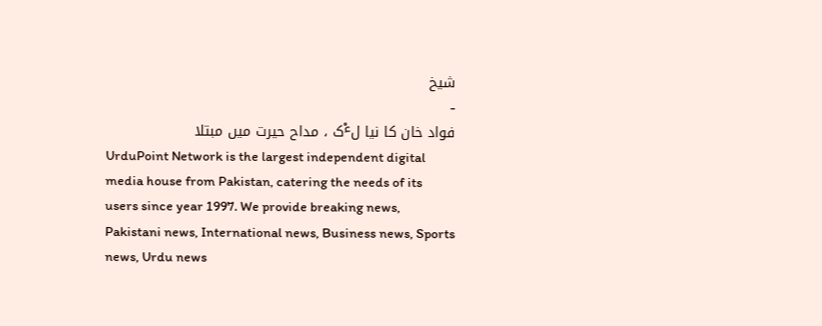شیخ
-
فواد خان کا نیا لٴْک ، مداح حیرت میں مبتلا
UrduPoint Network is the largest independent digital media house from Pakistan, catering the needs of its users since year 1997. We provide breaking news, Pakistani news, International news, Business news, Sports news, Urdu news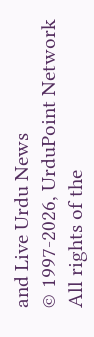and Live Urdu News
© 1997-2026, UrduPoint Network
All rights of the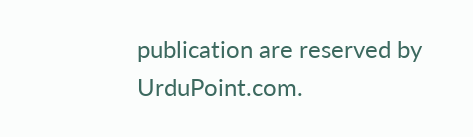publication are reserved by UrduPoint.com.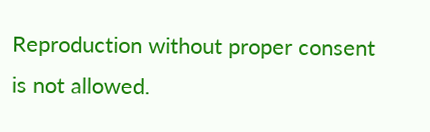Reproduction without proper consent is not allowed.